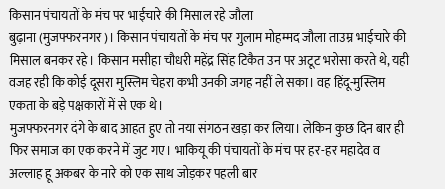किसान पंचायतों के मंच पर भाईचारे की मिसाल रहे जौला
बुढ़ाना (मुजफ्फरनगर)। किसान पंचायतों के मंच पर गुलाम मोहम्मद जौला ताउम्र भाईचारे की मिसाल बनकर रहे। किसान मसीहा चौधरी महेंद्र सिंह टिकैत उन पर अटूट भरोसा करते थे, यही वजह रही कि कोई दूसरा मुस्लिम चेहरा कभी उनकी जगह नहीं ले सका। वह हिंदू-मुस्लिम एकता के बड़े पक्षकारों में से एक थे।
मुजफ्फरनगर दंगे के बाद आहत हुए तो नया संगठन खड़ा कर लिया। लेकिन कुछ दिन बार ही फिर समाज का एक करने में जुट गए। भाकियू की पंचायतों के मंच पर हर-हर महादेव व अल्लाह हू अकबर के नारे को एक साथ जोड़कर पहली बार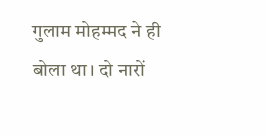गुलाम मोहम्मद ने ही बोला था। दो नारों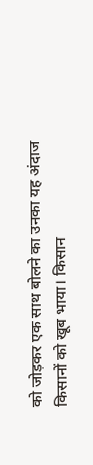को जोड़कर एक साथ बोलने का उनका यह अंदाज किसानों को खूब भाया। किसान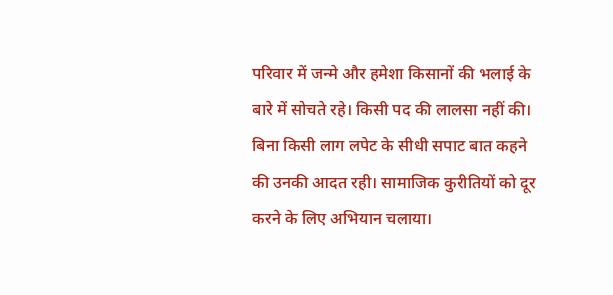परिवार में जन्मे और हमेशा किसानों की भलाई के बारे में सोचते रहे। किसी पद की लालसा नहीं की। बिना किसी लाग लपेट के सीधी सपाट बात कहने की उनकी आदत रही। सामाजिक कुरीतियों को दूर करने के लिए अभियान चलाया।